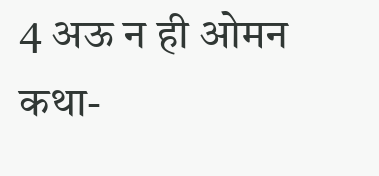4 अऊ न ही ओमन कथा-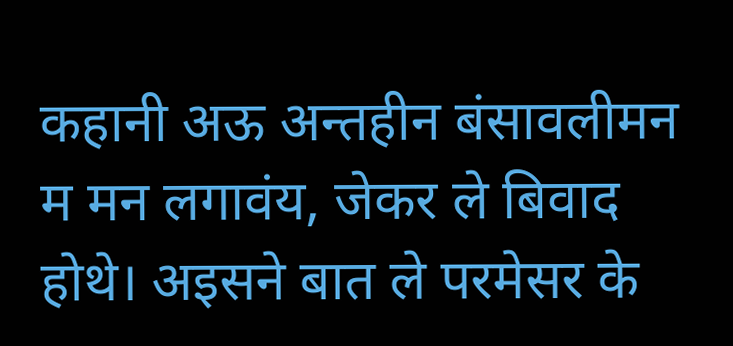कहानी अऊ अन्तहीन बंसावलीमन म मन लगावंय, जेकर ले बिवाद होथे। अइसने बात ले परमेसर के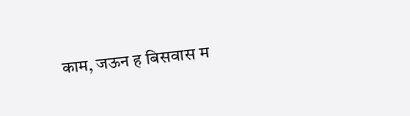काम, जऊन ह बिसवास म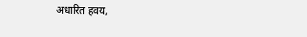अधारित हवय,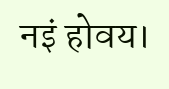नइं होवय।